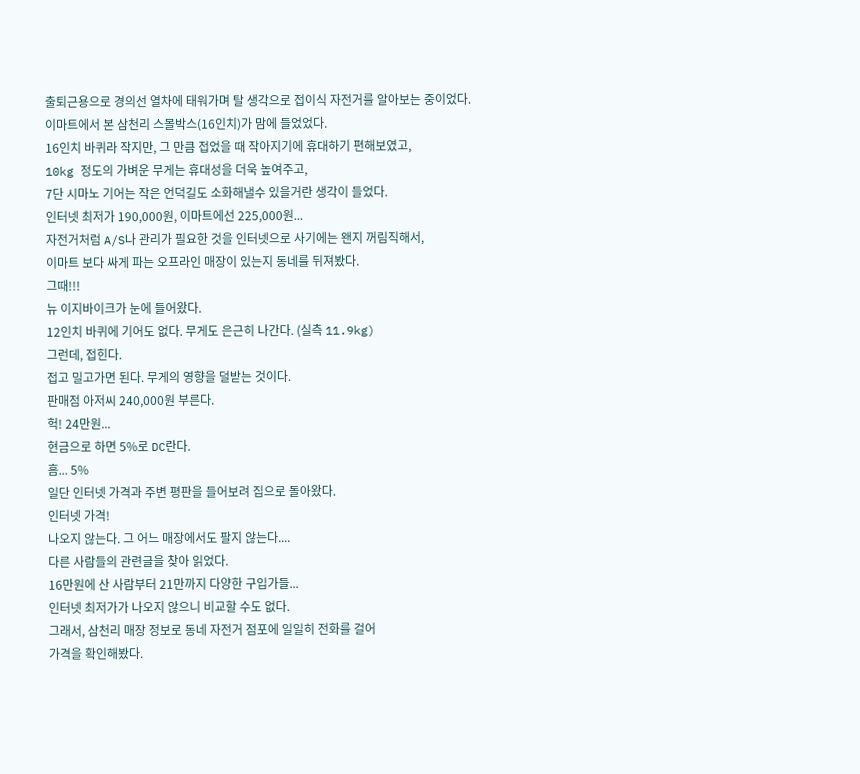출퇴근용으로 경의선 열차에 태워가며 탈 생각으로 접이식 자전거를 알아보는 중이었다.
이마트에서 본 삼천리 스몰박스(16인치)가 맘에 들었었다.
16인치 바퀴라 작지만, 그 만큼 접었을 때 작아지기에 휴대하기 편해보였고,
10kg 정도의 가벼운 무게는 휴대성을 더욱 높여주고,
7단 시마노 기어는 작은 언덕길도 소화해낼수 있을거란 생각이 들었다.
인터넷 최저가 190,000원, 이마트에선 225,000원...
자전거처럼 A/S나 관리가 필요한 것을 인터넷으로 사기에는 왠지 꺼림직해서,
이마트 보다 싸게 파는 오프라인 매장이 있는지 동네를 뒤져봤다.
그때!!!
뉴 이지바이크가 눈에 들어왔다.
12인치 바퀴에 기어도 없다. 무게도 은근히 나간다. (실측 11.9kg)
그런데, 접힌다.
접고 밀고가면 된다. 무게의 영향을 덜받는 것이다.
판매점 아저씨 240,000원 부른다.
헉! 24만원...
현금으로 하면 5%로 DC란다.
흠... 5%
일단 인터넷 가격과 주변 평판을 들어보려 집으로 돌아왔다.
인터넷 가격!
나오지 않는다. 그 어느 매장에서도 팔지 않는다....
다른 사람들의 관련글을 찾아 읽었다.
16만원에 산 사람부터 21만까지 다양한 구입가들...
인터넷 최저가가 나오지 않으니 비교할 수도 없다.
그래서, 삼천리 매장 정보로 동네 자전거 점포에 일일히 전화를 걸어
가격을 확인해봤다.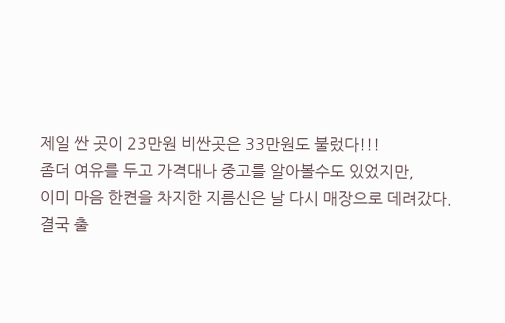제일 싼 곳이 23만원 비싼곳은 33만원도 불렀다!!!
좀더 여유를 두고 가격대나 중고를 알아볼수도 있었지만,
이미 마음 한켠을 차지한 지름신은 날 다시 매장으로 데려갔다.
결국 출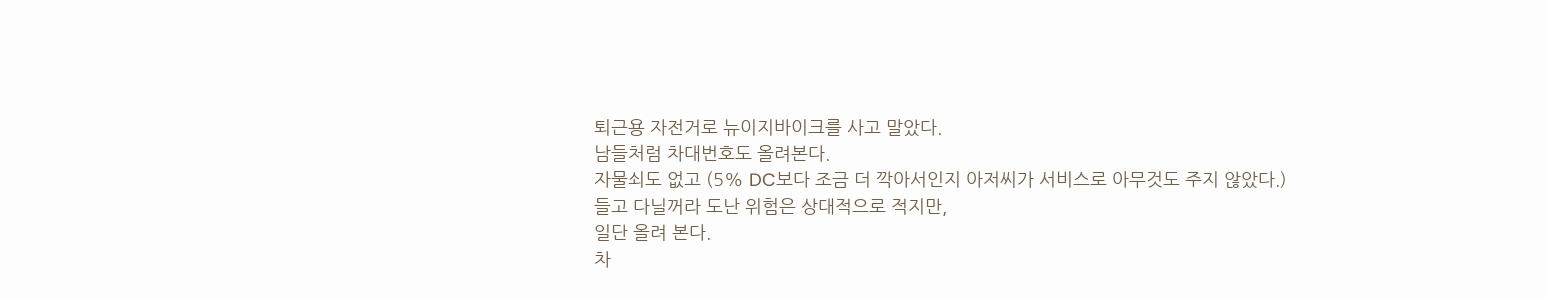퇴근용 자전거로 뉴이지바이크를 사고 말았다.
남들처럼 차대번호도 올려본다.
자물쇠도 없고 (5% DC보다 조금 더 깍아서인지 아저씨가 서비스로 아무것도 주지 않았다.)
들고 다닐꺼라 도난 위험은 상대적으로 적지만,
일단 올려 본다.
차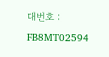대번호 : FB8MT02594